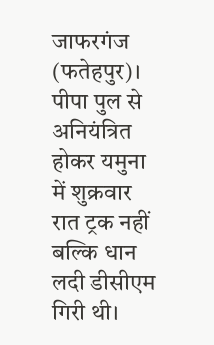जाफरगंज (फतेहपुर)। पीपा पुल से अनियंत्रित होकर यमुना में शुक्रवार रात ट्रक नहीं बल्कि धान लदी डीसीएम गिरी थी।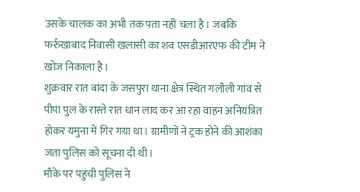उसके चालक का अभी तक पता नहीं चला है। जबकि फर्रुखाबाद निवासी खलासी का शव एसडीआरएफ की टीम ने खोज निकाला है।
शुक्रवार रात बांदा के जसपुरा थाना क्षेत्र स्थित गलौली गांव से पीपा पुल के रास्ते रात धान लाद कर आ रहा वाहन अनियंत्रित होकर यमुना में गिर गया था। ग्रामीणों ने ट्रक होने की आशंका जता पुलिस को सूचना दी थी।
मौके पर पहुंची पुलिस ने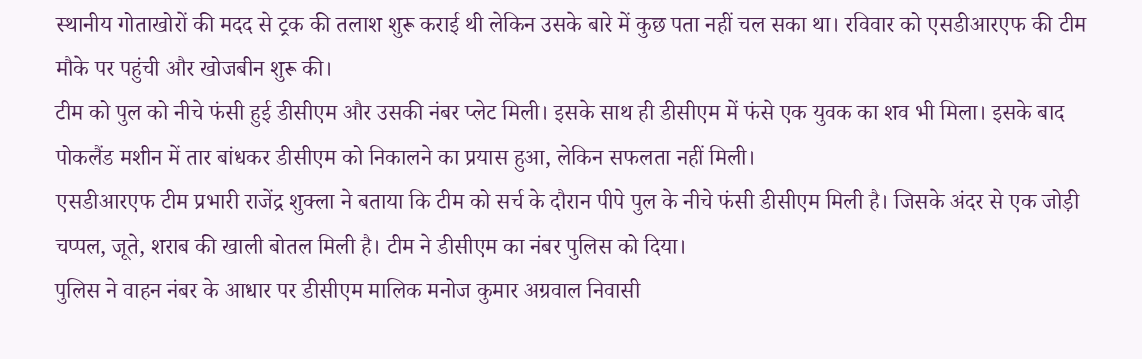स्थानीय गोताखोरों की मदद से ट्रक की तलाश शुरू कराई थी लेकिन उसके बारे में कुछ पता नहीं चल सका था। रविवार को एसडीआरएफ की टीम मौके पर पहुंची और खोजबीन शुरू की।
टीम को पुल को नीचे फंसी हुई डीसीएम और उसकी नंबर प्लेट मिली। इसके साथ ही डीसीएम में फंसे एक युवक का शव भी मिला। इसके बाद पोकलैंड मशीन में तार बांधकर डीसीएम को निकालने का प्रयास हुआ, लेकिन सफलता नहीं मिली।
एसडीआरएफ टीम प्रभारी राजेंद्र शुक्ला ने बताया कि टीम को सर्च के दौरान पीपे पुल के नीचे फंसी डीसीएम मिली है। जिसके अंदर से एक जोड़ी चप्पल, जूते, शराब की खाली बोतल मिली है। टीम ने डीसीएम का नंबर पुलिस को दिया।
पुलिस ने वाहन नंबर के आधार पर डीसीएम मालिक मनोज कुमार अग्रवाल निवासी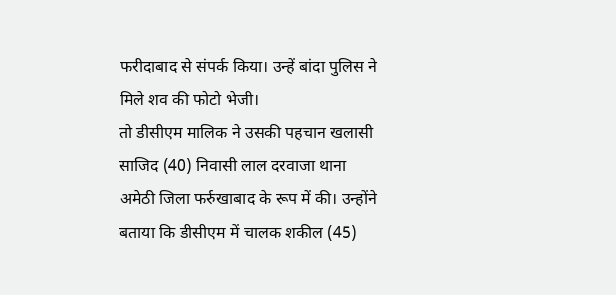फरीदाबाद से संपर्क किया। उन्हें बांदा पुलिस ने मिले शव की फोटो भेजी।
तो डीसीएम मालिक ने उसकी पहचान खलासी साजिद (40) निवासी लाल दरवाजा थाना अमेठी जिला फर्रुखाबाद के रूप में की। उन्होंने बताया कि डीसीएम में चालक शकील (45)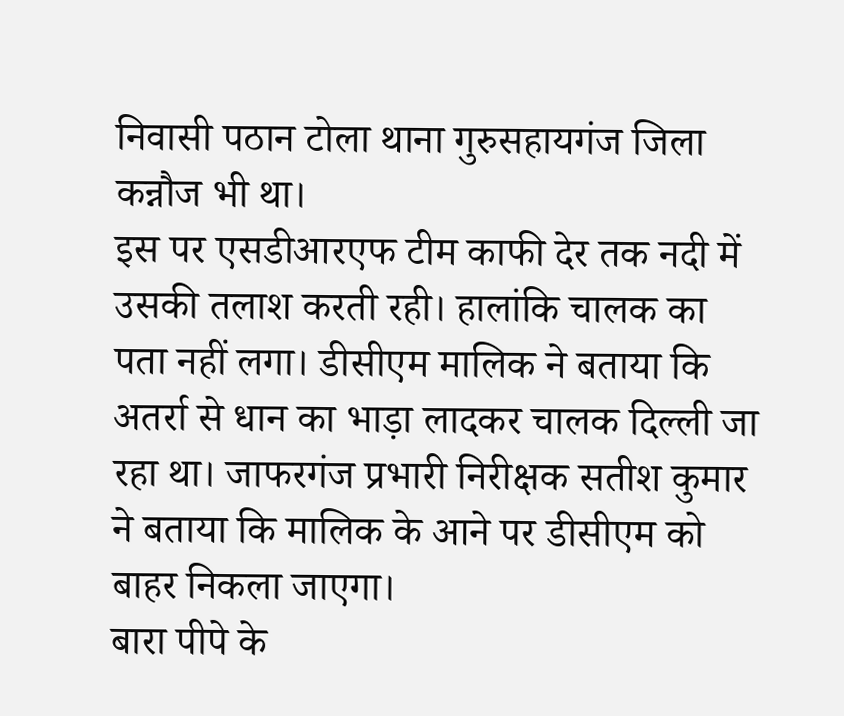निवासी पठान टोला थाना गुरुसहायगंज जिला कन्नौज भी था।
इस पर एसडीआरएफ टीम काफी देर तक नदी में उसकी तलाश करती रही। हालांकि चालक का पता नहीं लगा। डीसीएम मालिक ने बताया कि अतर्रा से धान का भाड़ा लादकर चालक दिल्ली जा रहा था। जाफरगंज प्रभारी निरीक्षक सतीश कुमार ने बताया कि मालिक के आने पर डीसीएम को बाहर निकला जाएगा।
बारा पीपे के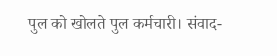पुल को खोलते पुल कर्मचारी। संवाद-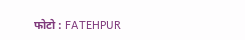फोटो : FATEHPUR